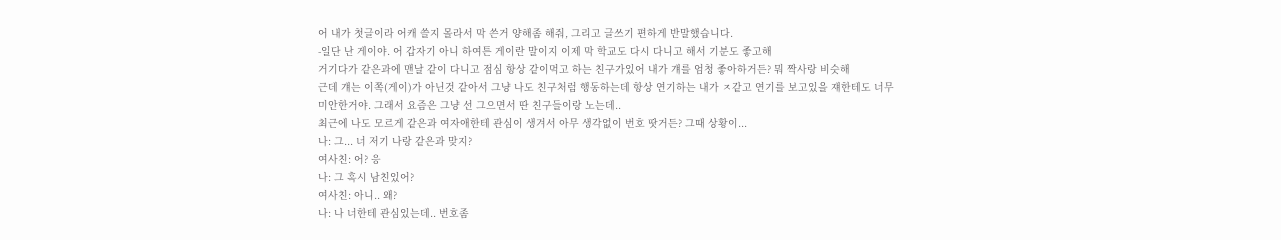어 내가 첫글이라 어캐 쓸지 몰라서 막 쓴거 양해좀 해줘, 그리고 글쓰기 편하게 반말했습니다.
-일단 난 게이야. 어 갑자기 아니 하여튼 게이란 말이지 이제 막 학교도 다시 다니고 해서 기분도 좋고해
거기다가 같은과에 맨날 같이 다니고 점심 항상 같이먹고 하는 친구가있어 내가 걔를 엄청 좋아하거든? 뭐 짝사랑 비슷해
근데 걔는 이쪽(게이)가 아닌것 같아서 그냥 나도 친구처럼 행동하는데 항상 연기하는 내가 ㅈ같고 연기를 보고있을 쟤한테도 너무
미안한거야. 그래서 요즘은 그냥 선 그으면서 딴 친구들이랑 노는데..
최근에 나도 모르게 같은과 여자애한테 관심이 생겨서 아무 생각없이 번호 땃거든? 그때 상황이...
나: 그... 너 저기 나랑 같은과 맞지?
여사친: 어? 응
나: 그 혹시 남친있어?
여사친: 아니.. 왜?
나: 나 너한테 관심있는데.. 번호좀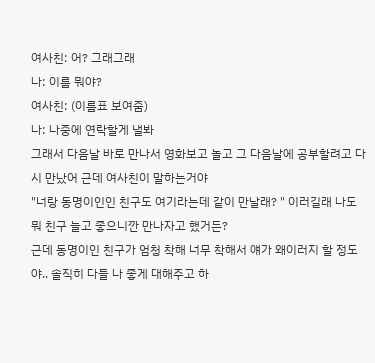여사친: 어? 그래그래
나: 이름 뭐야?
여사친: (이름표 보여줌)
나: 나중에 연락할게 낼봐
그래서 다음날 바로 만나서 영화보고 놀고 그 다음날에 공부할려고 다시 만났어 근데 여사친이 말하는거야
"너랑 동명이인인 친구도 여기라는데 같이 만날래? " 이러길래 나도 뭐 친구 늘고 좋으니깐 만나자고 했거든?
근데 동명이인 친구가 엄청 착해 너무 착해서 얘가 왜이러지 할 정도야.. 솔직히 다들 나 좋게 대해주고 하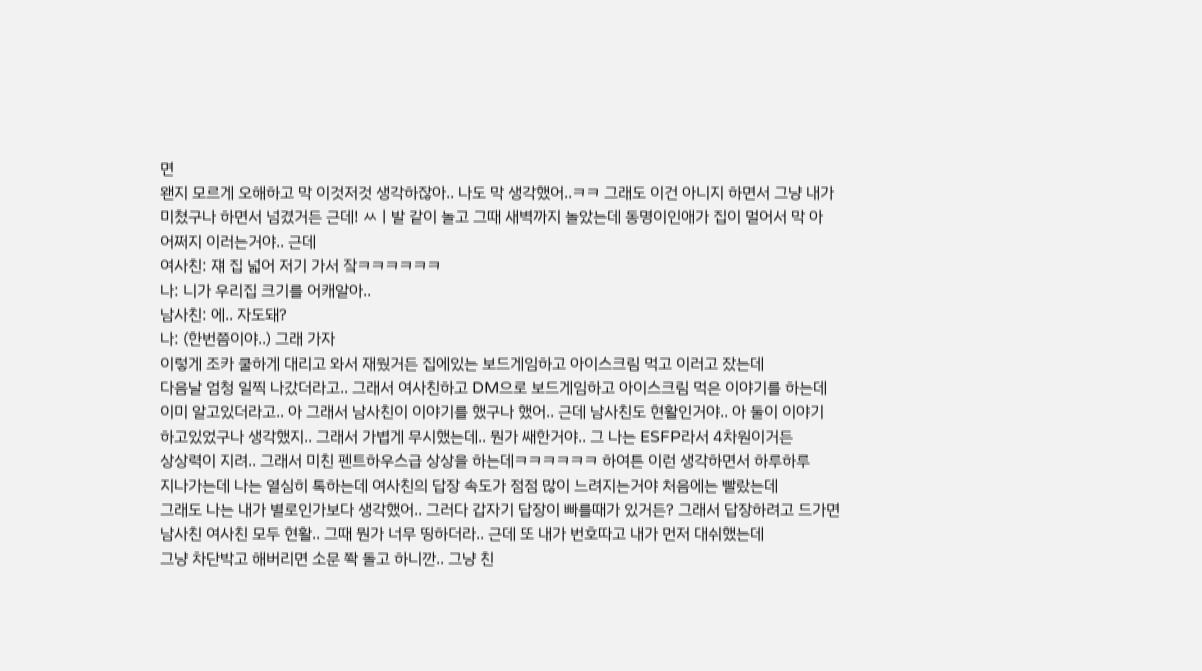면
왠지 모르게 오해하고 막 이것저것 생각하잖아.. 나도 막 생각했어..ㅋㅋ 그래도 이건 아니지 하면서 그냥 내가
미쳤구나 하면서 넘겼거든 근데! ㅆㅣ발 같이 놀고 그때 새벽까지 놀았는데 동명이인애가 집이 멀어서 막 아
어쩌지 이러는거야.. 근데
여사친: 쟤 집 넓어 저기 가서 잨ㅋㅋㅋㅋㅋㅋ
나: 니가 우리집 크기를 어캐알아..
남사친: 에.. 자도돼?
나: (한번쯤이야..) 그래 가자
이렇게 조카 쿨하게 대리고 와서 재웠거든 집에있는 보드게임하고 아이스크림 먹고 이러고 잤는데
다음날 엄청 일찍 나갔더라고.. 그래서 여사친하고 DM으로 보드게임하고 아이스크림 먹은 이야기를 하는데
이미 알고있더라고.. 아 그래서 남사친이 이야기를 했구나 했어.. 근데 남사친도 현활인거야.. 아 둘이 이야기
하고있었구나 생각했지.. 그래서 가볍게 무시했는데.. 뭔가 쌔한거야.. 그 나는 ESFP라서 4차원이거든
상상력이 지려.. 그래서 미친 펜트하우스급 상상을 하는데ㅋㅋㅋㅋㅋㅋ 하여튼 이런 생각하면서 하루하루
지나가는데 나는 열심히 톡하는데 여사친의 답장 속도가 점점 많이 느려지는거야 처음에는 빨랐는데
그래도 나는 내가 별로인가보다 생각했어.. 그러다 갑자기 답장이 빠를때가 있거든? 그래서 답장하려고 드가면
남사친 여사친 모두 현활.. 그때 뭔가 너무 띵하더라.. 근데 또 내가 번호따고 내가 먼저 대쉬했는데
그냥 차단박고 해버리면 소문 쫙 돌고 하니깐.. 그냥 친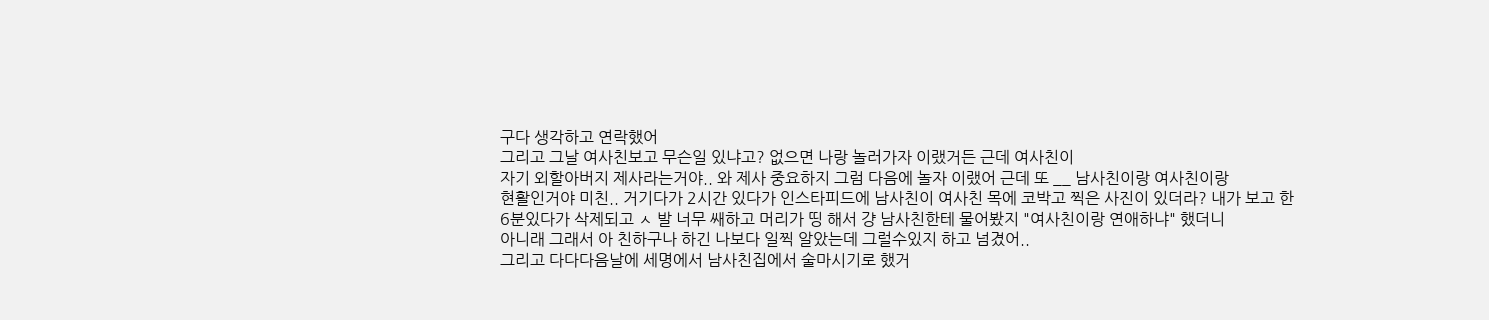구다 생각하고 연락했어
그리고 그날 여사친보고 무슨일 있냐고? 없으면 나랑 놀러가자 이랬거든 근데 여사친이
자기 외할아버지 제사라는거야.. 와 제사 중요하지 그럼 다음에 놀자 이랬어 근데 또 __ 남사친이랑 여사친이랑
현활인거야 미친.. 거기다가 2시간 있다가 인스타피드에 남사친이 여사친 목에 코박고 찍은 사진이 있더라? 내가 보고 한
6분있다가 삭제되고 ㅅ 발 너무 쌔하고 머리가 띵 해서 걍 남사친한테 물어봤지 "여사친이랑 연애하냐" 했더니
아니래 그래서 아 친하구나 하긴 나보다 일찍 알았는데 그럴수있지 하고 넘겼어..
그리고 다다다음날에 세명에서 남사친집에서 술마시기로 했거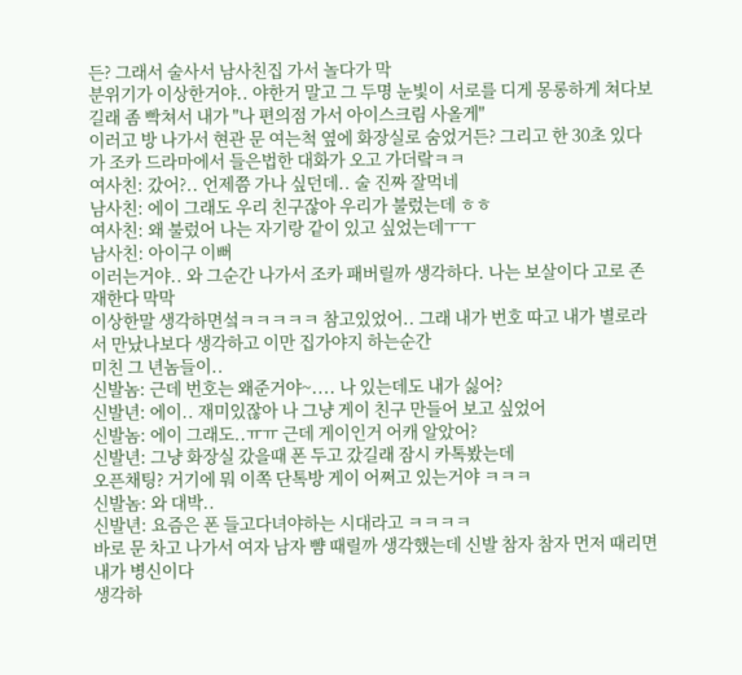든? 그래서 술사서 남사친집 가서 놀다가 막
분위기가 이상한거야.. 야한거 말고 그 두명 눈빛이 서로를 디게 몽롱하게 쳐다보길래 좀 빡쳐서 내가 "나 편의점 가서 아이스크림 사올게"
이러고 방 나가서 현관 문 여는척 옆에 화장실로 숨었거든? 그리고 한 30초 있다가 조카 드라마에서 들은법한 대화가 오고 가더랔ㅋㅋ
여사친: 갔어?.. 언제쯤 가나 싶던데.. 술 진짜 잘먹네
남사친: 에이 그래도 우리 친구잖아 우리가 불렀는데 ㅎㅎ
여사친: 왜 불렀어 나는 자기랑 같이 있고 싶었는데ㅜㅜ
남사친: 아이구 이뻐
이러는거야.. 와 그순간 나가서 조카 패버릴까 생각하다. 나는 보살이다 고로 존재한다 막막
이상한말 생각하면섴ㅋㅋㅋㅋㅋ 참고있었어.. 그래 내가 번호 따고 내가 별로라서 만났나보다 생각하고 이만 집가야지 하는순간
미친 그 년놈들이..
신발놈: 근데 번호는 왜준거야~.... 나 있는데도 내가 싫어?
신발년: 에이.. 재미있잖아 나 그냥 게이 친구 만들어 보고 싶었어
신발놈: 에이 그래도..ㅠㅠ 근데 게이인거 어캐 알았어?
신발년: 그냥 화장실 갔을때 폰 두고 갔길래 잠시 카톡봤는데
오픈채팅? 거기에 뭐 이쪽 단톡방 게이 어쩌고 있는거야 ㅋㅋㅋ
신발놈: 와 대박..
신발년: 요즘은 폰 들고다녀야하는 시대라고 ㅋㅋㅋㅋ
바로 문 차고 나가서 여자 남자 뺨 때릴까 생각했는데 신발 참자 참자 먼저 때리면 내가 병신이다
생각하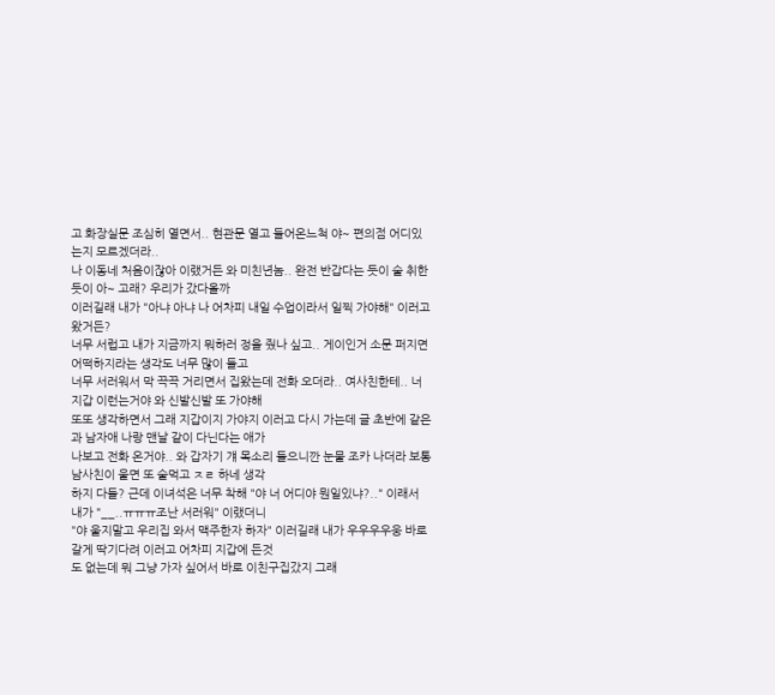고 화장실문 조심히 열면서.. 현관문 열고 들어온느척 야~ 편의점 어디있는지 모르겠더라..
나 이동네 처음이잖아 이랬거든 와 미친년놈.. 완전 반갑다는 듯이 술 취한듯이 아~ 고래? 우리가 갔다올까
이러길래 내가 "아냐 아냐 나 어차피 내일 수업이라서 일찍 가야해" 이러고 왔거든?
너무 서럽고 내가 지금까지 뭐하러 정을 줬나 싶고.. 게이인거 소문 퍼지면 어떡하지라는 생각도 너무 많이 들고
너무 서러워서 막 끅끅 거리면서 집왔는데 전화 오더라.. 여사친한테.. 너 지갑 이런는거야 와 신발신발 또 가야해
또또 생각하면서 그래 지갑이지 가야지 이러고 다시 가는데 글 초반에 같은과 남자애 나랑 맨날 같이 다닌다는 애가
나보고 전화 온거야.. 와 갑자기 걔 목소리 들으니깐 눈물 조카 나더라 보통 남사친이 울면 또 술먹고 ㅈㄹ 하네 생각
하지 다들? 근데 이녀석은 너무 착해 "야 너 어디야 뭔일있냐?.." 이래서 내가 "__..ㅠㅠㅠ조난 서러워" 이랬더니
"야 울지말고 우리집 와서 맥주한자 하자" 이러길래 내가 우우우우웅 바로갈게 딱기다려 이러고 어차피 지갑에 든것
도 없는데 뭐 그냥 가자 싶어서 바로 이친구집갔지 그래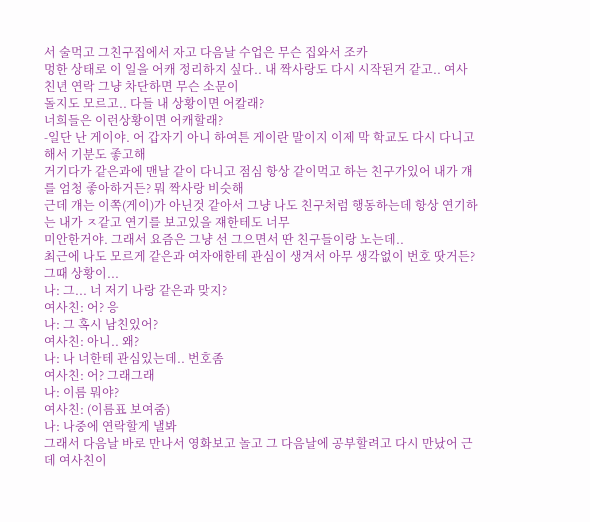서 술먹고 그친구집에서 자고 다음날 수업은 무슨 집와서 조카
멍한 상태로 이 일을 어캐 정리하지 싶다.. 내 짝사랑도 다시 시작된거 같고.. 여사친년 연락 그냥 차단하면 무슨 소문이
돌지도 모르고.. 다들 내 상황이면 어칼래?
너희들은 이런상황이면 어캐할래?
-일단 난 게이야. 어 갑자기 아니 하여튼 게이란 말이지 이제 막 학교도 다시 다니고 해서 기분도 좋고해
거기다가 같은과에 맨날 같이 다니고 점심 항상 같이먹고 하는 친구가있어 내가 걔를 엄청 좋아하거든? 뭐 짝사랑 비슷해
근데 걔는 이쪽(게이)가 아닌것 같아서 그냥 나도 친구처럼 행동하는데 항상 연기하는 내가 ㅈ같고 연기를 보고있을 쟤한테도 너무
미안한거야. 그래서 요즘은 그냥 선 그으면서 딴 친구들이랑 노는데..
최근에 나도 모르게 같은과 여자애한테 관심이 생겨서 아무 생각없이 번호 땃거든? 그때 상황이...
나: 그... 너 저기 나랑 같은과 맞지?
여사친: 어? 응
나: 그 혹시 남친있어?
여사친: 아니.. 왜?
나: 나 너한테 관심있는데.. 번호좀
여사친: 어? 그래그래
나: 이름 뭐야?
여사친: (이름표 보여줌)
나: 나중에 연락할게 낼봐
그래서 다음날 바로 만나서 영화보고 놀고 그 다음날에 공부할려고 다시 만났어 근데 여사친이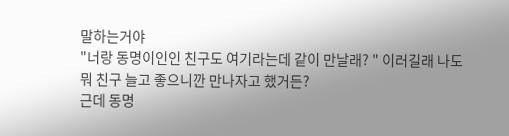말하는거야
"너랑 동명이인인 친구도 여기라는데 같이 만날래? " 이러길래 나도 뭐 친구 늘고 좋으니깐 만나자고 했거든?
근데 동명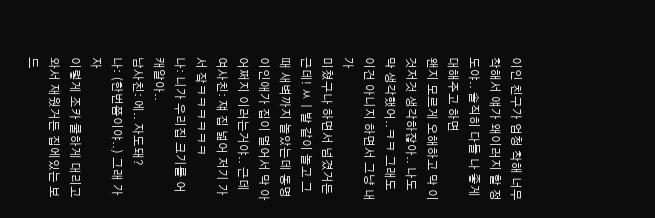이인 친구가 엄청 착해 너무 착해서 얘가 왜이러지 할 정도야.. 솔직히 다들 나 좋게 대해주고 하면
왠지 모르게 오해하고 막 이것저것 생각하잖아.. 나도 막 생각했어..ㅋㅋ 그래도 이건 아니지 하면서 그냥 내가
미쳤구나 하면서 넘겼거든 근데! ㅆㅣ발 같이 놀고 그때 새벽까지 놀았는데 동명이인애가 집이 멀어서 막 아
어쩌지 이러는거야.. 근데
여사친: 쟤 집 넓어 저기 가서 잨ㅋㅋㅋㅋㅋㅋ
나: 니가 우리집 크기를 어캐알아..
남사친: 에.. 자도돼?
나: (한번쯤이야..) 그래 가자
이렇게 조카 쿨하게 대리고 와서 재웠거든 집에있는 보드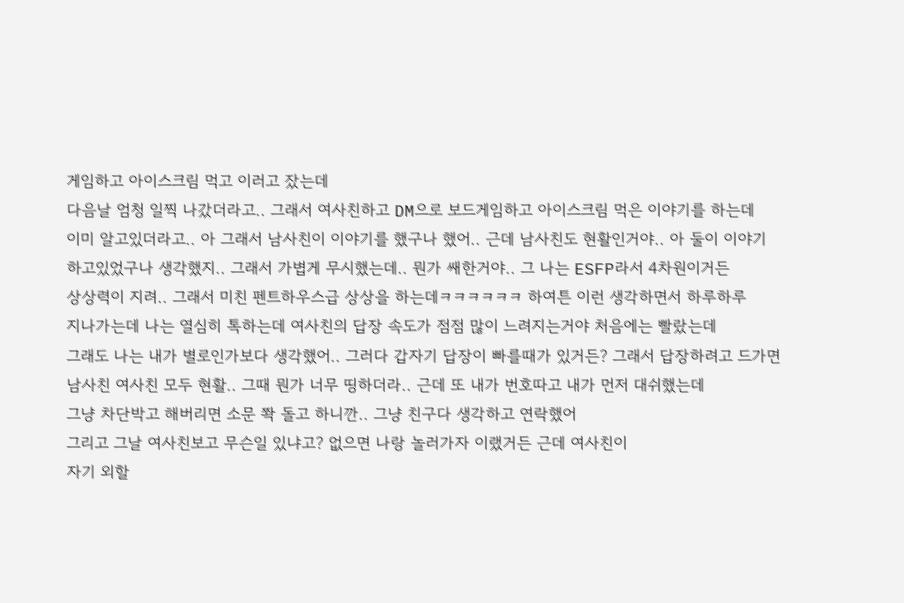게임하고 아이스크림 먹고 이러고 잤는데
다음날 엄청 일찍 나갔더라고.. 그래서 여사친하고 DM으로 보드게임하고 아이스크림 먹은 이야기를 하는데
이미 알고있더라고.. 아 그래서 남사친이 이야기를 했구나 했어.. 근데 남사친도 현활인거야.. 아 둘이 이야기
하고있었구나 생각했지.. 그래서 가볍게 무시했는데.. 뭔가 쌔한거야.. 그 나는 ESFP라서 4차원이거든
상상력이 지려.. 그래서 미친 펜트하우스급 상상을 하는데ㅋㅋㅋㅋㅋㅋ 하여튼 이런 생각하면서 하루하루
지나가는데 나는 열심히 톡하는데 여사친의 답장 속도가 점점 많이 느려지는거야 처음에는 빨랐는데
그래도 나는 내가 별로인가보다 생각했어.. 그러다 갑자기 답장이 빠를때가 있거든? 그래서 답장하려고 드가면
남사친 여사친 모두 현활.. 그때 뭔가 너무 띵하더라.. 근데 또 내가 번호따고 내가 먼저 대쉬했는데
그냥 차단박고 해버리면 소문 쫙 돌고 하니깐.. 그냥 친구다 생각하고 연락했어
그리고 그날 여사친보고 무슨일 있냐고? 없으면 나랑 놀러가자 이랬거든 근데 여사친이
자기 외할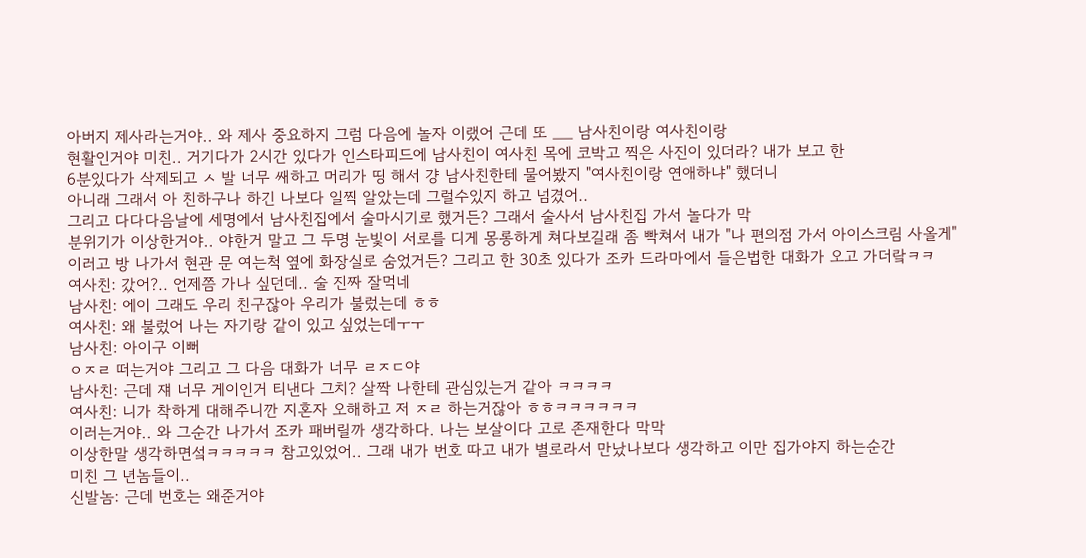아버지 제사라는거야.. 와 제사 중요하지 그럼 다음에 놀자 이랬어 근데 또 __ 남사친이랑 여사친이랑
현활인거야 미친.. 거기다가 2시간 있다가 인스타피드에 남사친이 여사친 목에 코박고 찍은 사진이 있더라? 내가 보고 한
6분있다가 삭제되고 ㅅ 발 너무 쌔하고 머리가 띵 해서 걍 남사친한테 물어봤지 "여사친이랑 연애하냐" 했더니
아니래 그래서 아 친하구나 하긴 나보다 일찍 알았는데 그럴수있지 하고 넘겼어..
그리고 다다다음날에 세명에서 남사친집에서 술마시기로 했거든? 그래서 술사서 남사친집 가서 놀다가 막
분위기가 이상한거야.. 야한거 말고 그 두명 눈빛이 서로를 디게 몽롱하게 쳐다보길래 좀 빡쳐서 내가 "나 편의점 가서 아이스크림 사올게"
이러고 방 나가서 현관 문 여는척 옆에 화장실로 숨었거든? 그리고 한 30초 있다가 조카 드라마에서 들은법한 대화가 오고 가더랔ㅋㅋ
여사친: 갔어?.. 언제쯤 가나 싶던데.. 술 진짜 잘먹네
남사친: 에이 그래도 우리 친구잖아 우리가 불렀는데 ㅎㅎ
여사친: 왜 불렀어 나는 자기랑 같이 있고 싶었는데ㅜㅜ
남사친: 아이구 이뻐
ㅇㅈㄹ 떠는거야 그리고 그 다음 대화가 너무 ㄹㅈㄷ야
남사친: 근데 쟤 너무 게이인거 티낸다 그치? 살짝 나한테 관심있는거 같아 ㅋㅋㅋㅋ
여사친: 니가 착하게 대해주니깐 지혼자 오해하고 저 ㅈㄹ 하는거잖아 ㅎㅎㅋㅋㅋㅋㅋㅋ
이러는거야.. 와 그순간 나가서 조카 패버릴까 생각하다. 나는 보살이다 고로 존재한다 막막
이상한말 생각하면섴ㅋㅋㅋㅋㅋ 참고있었어.. 그래 내가 번호 따고 내가 별로라서 만났나보다 생각하고 이만 집가야지 하는순간
미친 그 년놈들이..
신발놈: 근데 번호는 왜준거야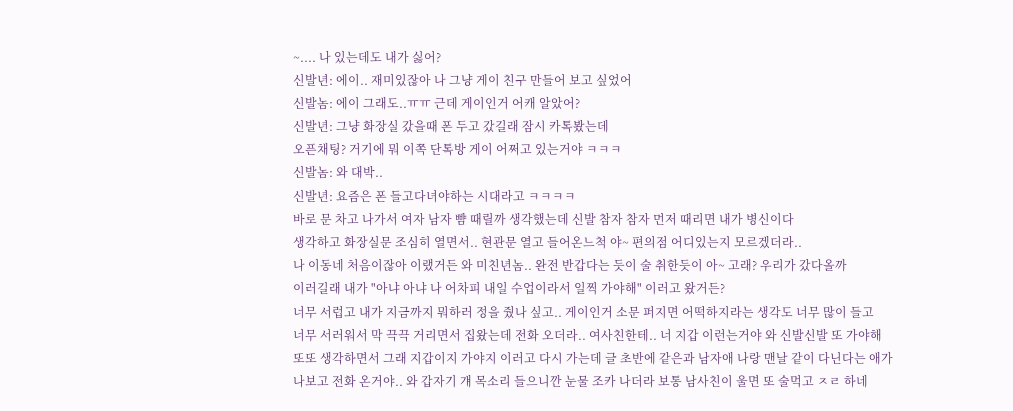~.... 나 있는데도 내가 싫어?
신발년: 에이.. 재미있잖아 나 그냥 게이 친구 만들어 보고 싶었어
신발놈: 에이 그래도..ㅠㅠ 근데 게이인거 어캐 알았어?
신발년: 그냥 화장실 갔을때 폰 두고 갔길래 잠시 카톡봤는데
오픈채팅? 거기에 뭐 이쪽 단톡방 게이 어쩌고 있는거야 ㅋㅋㅋ
신발놈: 와 대박..
신발년: 요즘은 폰 들고다녀야하는 시대라고 ㅋㅋㅋㅋ
바로 문 차고 나가서 여자 남자 뺨 때릴까 생각했는데 신발 참자 참자 먼저 때리면 내가 병신이다
생각하고 화장실문 조심히 열면서.. 현관문 열고 들어온느척 야~ 편의점 어디있는지 모르겠더라..
나 이동네 처음이잖아 이랬거든 와 미친년놈.. 완전 반갑다는 듯이 술 취한듯이 아~ 고래? 우리가 갔다올까
이러길래 내가 "아냐 아냐 나 어차피 내일 수업이라서 일찍 가야해" 이러고 왔거든?
너무 서럽고 내가 지금까지 뭐하러 정을 줬나 싶고.. 게이인거 소문 퍼지면 어떡하지라는 생각도 너무 많이 들고
너무 서러워서 막 끅끅 거리면서 집왔는데 전화 오더라.. 여사친한테.. 너 지갑 이런는거야 와 신발신발 또 가야해
또또 생각하면서 그래 지갑이지 가야지 이러고 다시 가는데 글 초반에 같은과 남자애 나랑 맨날 같이 다닌다는 애가
나보고 전화 온거야.. 와 갑자기 걔 목소리 들으니깐 눈물 조카 나더라 보통 남사친이 울면 또 술먹고 ㅈㄹ 하네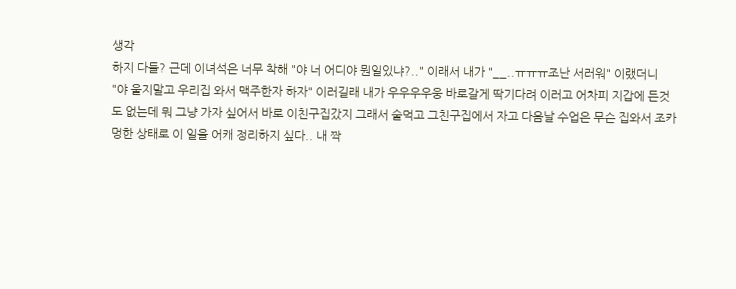생각
하지 다들? 근데 이녀석은 너무 착해 "야 너 어디야 뭔일있냐?.." 이래서 내가 "__..ㅠㅠㅠ조난 서러워" 이랬더니
"야 울지말고 우리집 와서 맥주한자 하자" 이러길래 내가 우우우우웅 바로갈게 딱기다려 이러고 어차피 지갑에 든것
도 없는데 뭐 그냥 가자 싶어서 바로 이친구집갔지 그래서 술먹고 그친구집에서 자고 다음날 수업은 무슨 집와서 조카
멍한 상태로 이 일을 어캐 정리하지 싶다.. 내 짝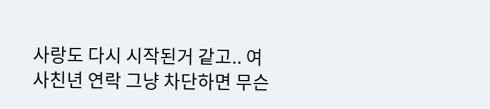사랑도 다시 시작된거 같고.. 여사친년 연락 그냥 차단하면 무슨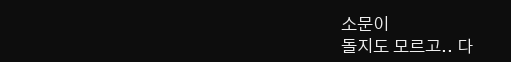소문이
돌지도 모르고.. 다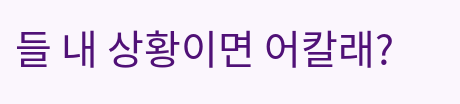들 내 상황이면 어칼래?